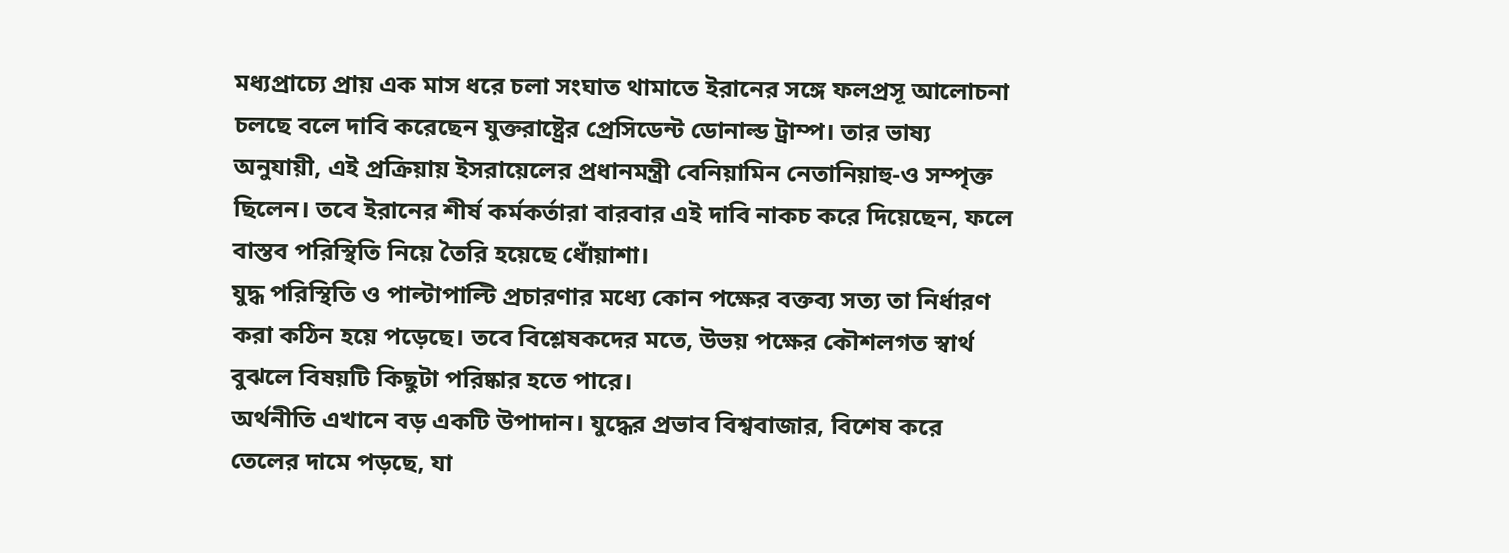মধ্যপ্রাচ্যে প্রায় এক মাস ধরে চলা সংঘাত থামাতে ইরানের সঙ্গে ফলপ্রসূ আলোচনা চলছে বলে দাবি করেছেন যুক্তরাষ্ট্রের প্রেসিডেন্ট ডোনাল্ড ট্রাম্প। তার ভাষ্য অনুযায়ী, এই প্রক্রিয়ায় ইসরায়েলের প্রধানমন্ত্রী বেনিয়ামিন নেতানিয়াহু-ও সম্পৃক্ত ছিলেন। তবে ইরানের শীর্ষ কর্মকর্তারা বারবার এই দাবি নাকচ করে দিয়েছেন, ফলে বাস্তব পরিস্থিতি নিয়ে তৈরি হয়েছে ধোঁয়াশা।
যুদ্ধ পরিস্থিতি ও পাল্টাপাল্টি প্রচারণার মধ্যে কোন পক্ষের বক্তব্য সত্য তা নির্ধারণ করা কঠিন হয়ে পড়েছে। তবে বিশ্লেষকদের মতে, উভয় পক্ষের কৌশলগত স্বার্থ বুঝলে বিষয়টি কিছুটা পরিষ্কার হতে পারে।
অর্থনীতি এখানে বড় একটি উপাদান। যুদ্ধের প্রভাব বিশ্ববাজার, বিশেষ করে তেলের দামে পড়ছে, যা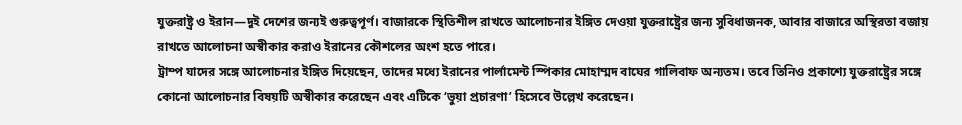যুক্তরাষ্ট্র ও ইরান—দুই দেশের জন্যই গুরুত্বপূর্ণ। বাজারকে স্থিতিশীল রাখতে আলোচনার ইঙ্গিত দেওয়া যুক্তরাষ্ট্রের জন্য সুবিধাজনক, আবার বাজারে অস্থিরতা বজায় রাখতে আলোচনা অস্বীকার করাও ইরানের কৌশলের অংশ হতে পারে।
ট্রাম্প যাদের সঙ্গে আলোচনার ইঙ্গিত দিয়েছেন, তাদের মধ্যে ইরানের পার্লামেন্ট স্পিকার মোহাম্মদ বাঘের গালিবাফ অন্যতম। তবে তিনিও প্রকাশ্যে যুক্তরাষ্ট্রের সঙ্গে কোনো আলোচনার বিষয়টি অস্বীকার করেছেন এবং এটিকে ‘ভুয়া প্রচারণা’ হিসেবে উল্লেখ করেছেন।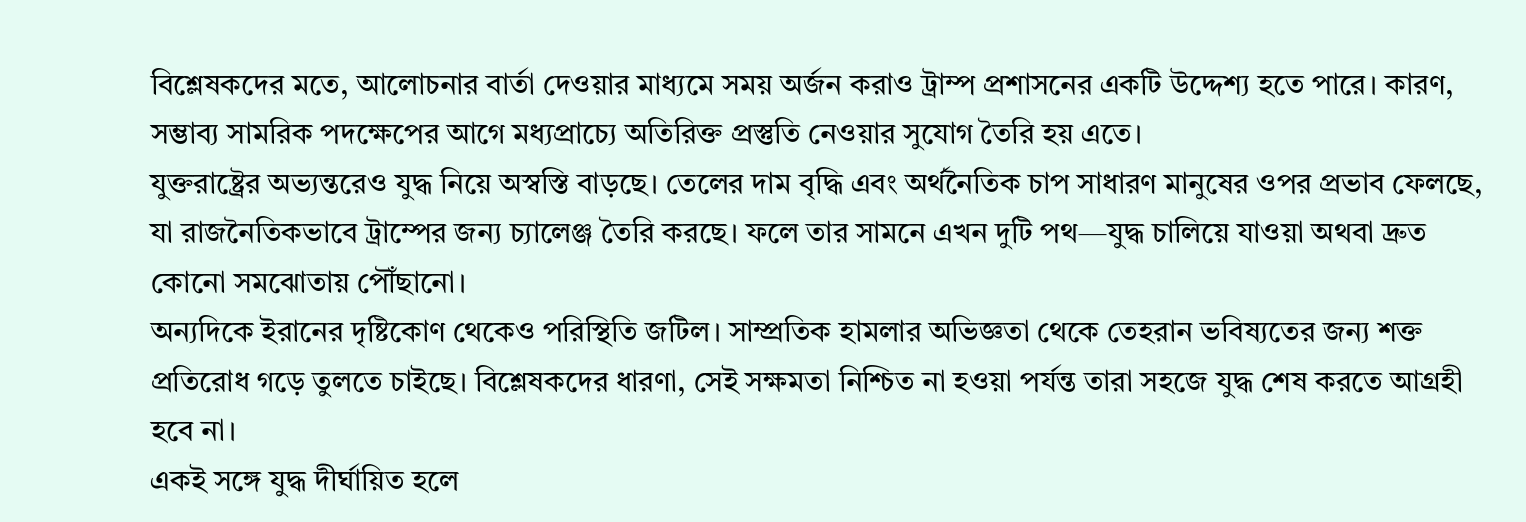বিশ্লেষকদের মতে, আলোচনার বার্তা দেওয়ার মাধ্যমে সময় অর্জন করাও ট্রাম্প প্রশাসনের একটি উদ্দেশ্য হতে পারে। কারণ, সম্ভাব্য সামরিক পদক্ষেপের আগে মধ্যপ্রাচ্যে অতিরিক্ত প্রস্তুতি নেওয়ার সুযোগ তৈরি হয় এতে।
যুক্তরাষ্ট্রের অভ্যন্তরেও যুদ্ধ নিয়ে অস্বস্তি বাড়ছে। তেলের দাম বৃদ্ধি এবং অর্থনৈতিক চাপ সাধারণ মানুষের ওপর প্রভাব ফেলছে, যা রাজনৈতিকভাবে ট্রাম্পের জন্য চ্যালেঞ্জ তৈরি করছে। ফলে তার সামনে এখন দুটি পথ—যুদ্ধ চালিয়ে যাওয়া অথবা দ্রুত কোনো সমঝোতায় পৌঁছানো।
অন্যদিকে ইরানের দৃষ্টিকোণ থেকেও পরিস্থিতি জটিল। সাম্প্রতিক হামলার অভিজ্ঞতা থেকে তেহরান ভবিষ্যতের জন্য শক্ত প্রতিরোধ গড়ে তুলতে চাইছে। বিশ্লেষকদের ধারণা, সেই সক্ষমতা নিশ্চিত না হওয়া পর্যন্ত তারা সহজে যুদ্ধ শেষ করতে আগ্রহী হবে না।
একই সঙ্গে যুদ্ধ দীর্ঘায়িত হলে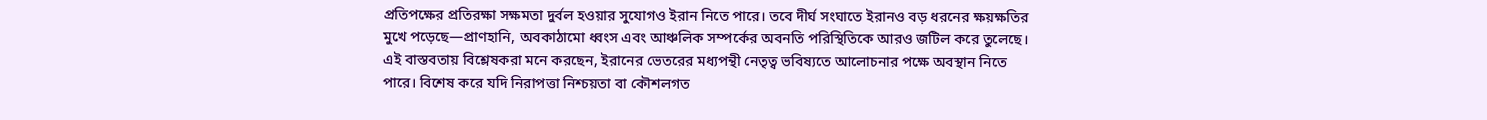প্রতিপক্ষের প্রতিরক্ষা সক্ষমতা দুর্বল হওয়ার সুযোগও ইরান নিতে পারে। তবে দীর্ঘ সংঘাতে ইরানও বড় ধরনের ক্ষয়ক্ষতির মুখে পড়েছে—প্রাণহানি, অবকাঠামো ধ্বংস এবং আঞ্চলিক সম্পর্কের অবনতি পরিস্থিতিকে আরও জটিল করে তুলেছে।
এই বাস্তবতায় বিশ্লেষকরা মনে করছেন, ইরানের ভেতরের মধ্যপন্থী নেতৃত্ব ভবিষ্যতে আলোচনার পক্ষে অবস্থান নিতে পারে। বিশেষ করে যদি নিরাপত্তা নিশ্চয়তা বা কৌশলগত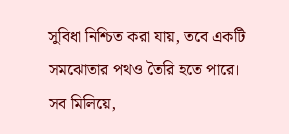সুবিধা নিশ্চিত করা যায়, তবে একটি সমঝোতার পথও তৈরি হতে পারে।
সব মিলিয়ে,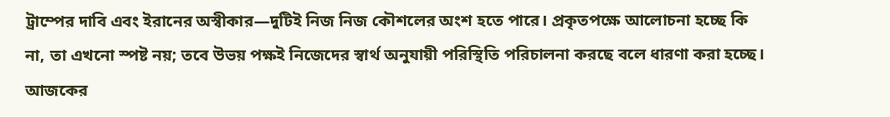ট্রাম্পের দাবি এবং ইরানের অস্বীকার—দুটিই নিজ নিজ কৌশলের অংশ হতে পারে। প্রকৃতপক্ষে আলোচনা হচ্ছে কি না, তা এখনো স্পষ্ট নয়; তবে উভয় পক্ষই নিজেদের স্বার্থ অনুযায়ী পরিস্থিতি পরিচালনা করছে বলে ধারণা করা হচ্ছে।
আজকের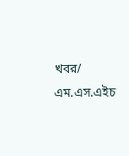খবর/ এম.এস.এইচ